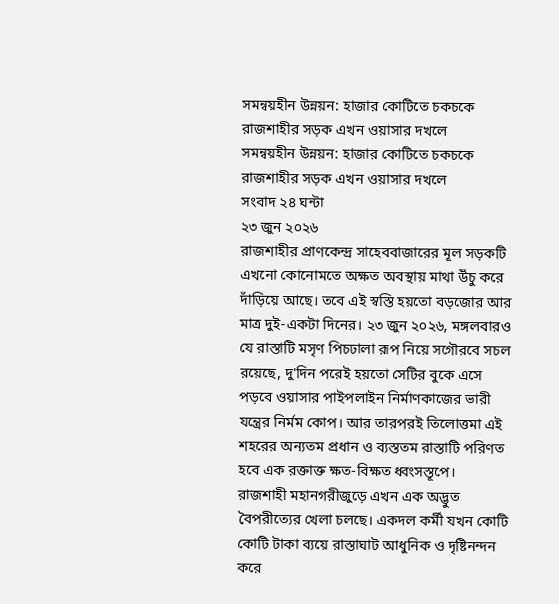সমন্বয়হীন উন্নয়ন: হাজার কোটিতে চকচকে রাজশাহীর সড়ক এখন ওয়াসার দখলে
সমন্বয়হীন উন্নয়ন: হাজার কোটিতে চকচকে রাজশাহীর সড়ক এখন ওয়াসার দখলে
সংবাদ ২৪ ঘন্টা
২৩ জুন ২০২৬
রাজশাহীর প্রাণকেন্দ্র সাহেববাজারের মূল সড়কটি এখনো কোনোমতে অক্ষত অবস্থায় মাথা উঁচু করে দাঁড়িয়ে আছে। তবে এই স্বস্তি হয়তো বড়জোর আর মাত্র দুই-একটা দিনের। ২৩ জুন ২০২৬, মঙ্গলবারও যে রাস্তাটি মসৃণ পিচঢালা রূপ নিয়ে সগৌরবে সচল রয়েছে, দু'দিন পরেই হয়তো সেটির বুকে এসে পড়বে ওয়াসার পাইপলাইন নির্মাণকাজের ভারী যন্ত্রের নির্মম কোপ। আর তারপরই তিলোত্তমা এই শহরের অন্যতম প্রধান ও ব্যস্ততম রাস্তাটি পরিণত হবে এক রক্তাক্ত ক্ষত-বিক্ষত ধ্বংসস্তূপে।
রাজশাহী মহানগরীজুড়ে এখন এক অদ্ভুত বৈপরীত্যের খেলা চলছে। একদল কর্মী যখন কোটি কোটি টাকা ব্যয়ে রাস্তাঘাট আধুনিক ও দৃষ্টিনন্দন করে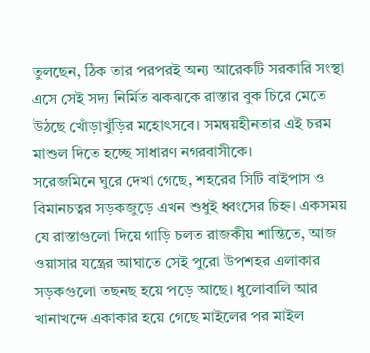তুলছেন, ঠিক তার পরপরই অন্য আরেকটি সরকারি সংস্থা এসে সেই সদ্য নির্মিত ঝকঝকে রাস্তার বুক চিরে মেতে উঠছে খোঁড়াখুঁড়ির মহোৎসবে। সমন্বয়হীনতার এই চরম মাশুল দিতে হচ্ছে সাধারণ নগরবাসীকে।
সরেজমিনে ঘুরে দেখা গেছে, শহরের সিটি বাইপাস ও বিমানচত্বর সড়কজুড়ে এখন শুধুই ধ্বংসের চিহ্ন। একসময় যে রাস্তাগুলো দিয়ে গাড়ি চলত রাজকীয় শান্তিতে, আজ ওয়াসার যন্ত্রের আঘাতে সেই পুরো উপশহর এলাকার সড়কগুলো তছনছ হয়ে পড়ে আছে। ধুলোবালি আর খানাখন্দে একাকার হয়ে গেছে মাইলের পর মাইল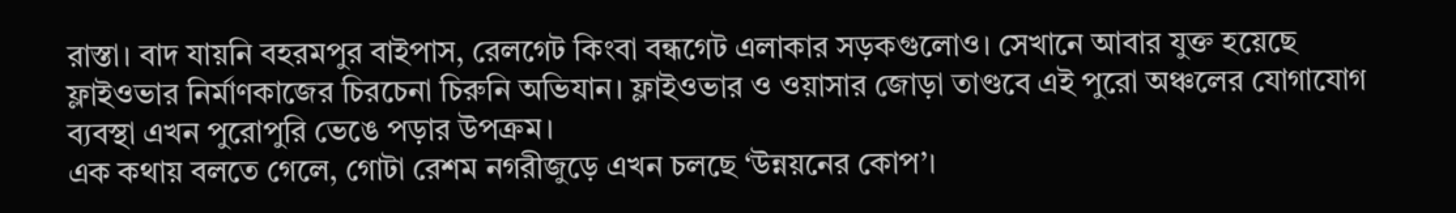রাস্তা। বাদ যায়নি বহরমপুর বাইপাস, রেলগেট কিংবা বন্ধগেট এলাকার সড়কগুলোও। সেখানে আবার যুক্ত হয়েছে ফ্লাইওভার নির্মাণকাজের চিরচেনা চিরুনি অভিযান। ফ্লাইওভার ও ওয়াসার জোড়া তাণ্ডবে এই পুরো অঞ্চলের যোগাযোগ ব্যবস্থা এখন পুরোপুরি ভেঙে পড়ার উপক্রম।
এক কথায় বলতে গেলে, গোটা রেশম নগরীজুড়ে এখন চলছে ‘উন্নয়নের কোপ’।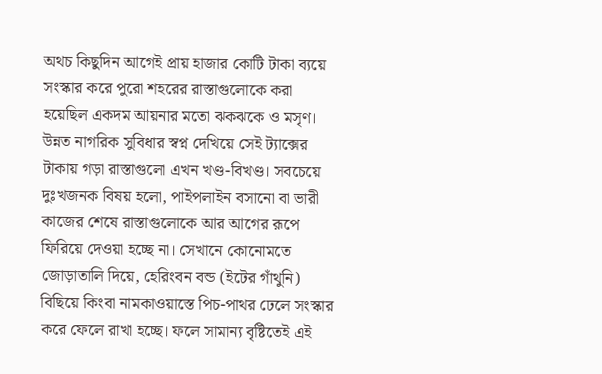অথচ কিছুদিন আগেই প্রায় হাজার কোটি টাকা ব্যয়ে সংস্কার করে পুরো শহরের রাস্তাগুলোকে করা হয়েছিল একদম আয়নার মতো ঝকঝকে ও মসৃণ। উন্নত নাগরিক সুবিধার স্বপ্ন দেখিয়ে সেই ট্যাক্সের টাকায় গড়া রাস্তাগুলো এখন খণ্ড-বিখণ্ড। সবচেয়ে দুঃখজনক বিষয় হলো, পাইপলাইন বসানো বা ভারী কাজের শেষে রাস্তাগুলোকে আর আগের রূপে ফিরিয়ে দেওয়া হচ্ছে না। সেখানে কোনোমতে জোড়াতালি দিয়ে, হেরিংবন বন্ড (ইটের গাঁথুনি) বিছিয়ে কিংবা নামকাওয়াস্তে পিচ-পাথর ঢেলে সংস্কার করে ফেলে রাখা হচ্ছে। ফলে সামান্য বৃষ্টিতেই এই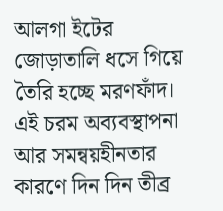আলগা ইটের জোড়াতালি ধসে গিয়ে তৈরি হচ্ছে মরণফাঁদ।
এই চরম অব্যবস্থাপনা আর সমন্বয়হীনতার কারণে দিন দিন তীব্র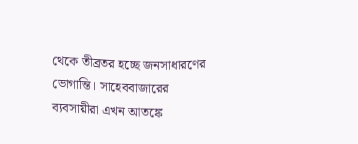থেকে তীব্রতর হচ্ছে জনসাধারণের ভোগান্তি। সাহেববাজারের ব্যবসায়ীরা এখন আতঙ্কে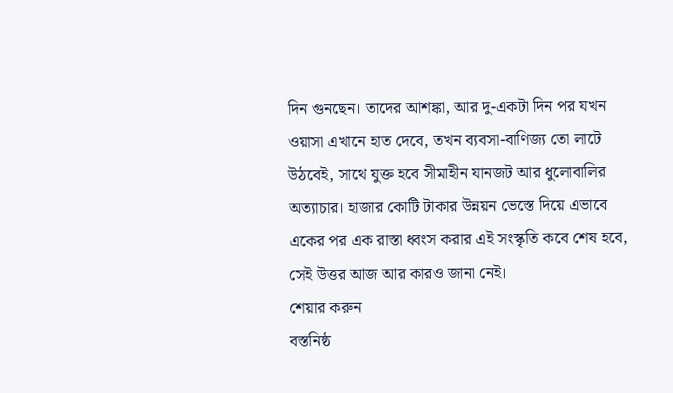দিন গুনছেন। তাদের আশঙ্কা, আর দু-একটা দিন পর যখন ওয়াসা এখানে হাত দেবে, তখন ব্যবসা-বাণিজ্য তো লাটে উঠবেই, সাথে যুক্ত হবে সীমাহীন যানজট আর ধুলোবালির অত্যাচার। হাজার কোটি টাকার উন্নয়ন ভেস্তে দিয়ে এভাবে একের পর এক রাস্তা ধ্বংস করার এই সংস্কৃতি কবে শেষ হবে, সেই উত্তর আজ আর কারও জানা নেই।
শেয়ার করুন
বস্তনিষ্ঠ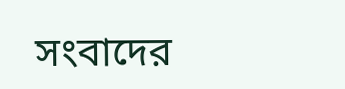সংবাদের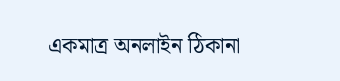একমাত্র অনলাইন ঠিকানা